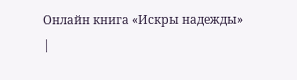Онлайн книга «Искры надежды»
|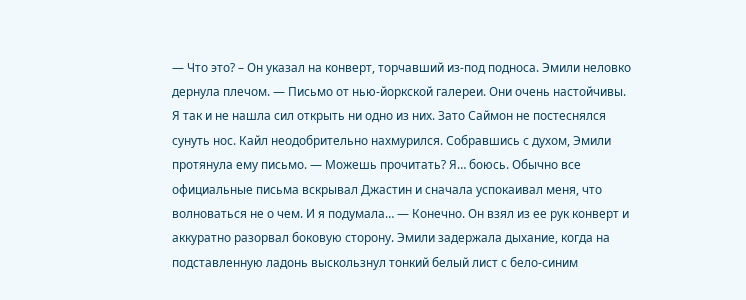— Что это? – Он указал на конверт, торчавший из-под подноса. Эмили неловко дернула плечом. — Письмо от нью-йоркской галереи. Они очень настойчивы. Я так и не нашла сил открыть ни одно из них. Зато Саймон не постеснялся сунуть нос. Кайл неодобрительно нахмурился. Собравшись с духом, Эмили протянула ему письмо. — Можешь прочитать? Я… боюсь. Обычно все официальные письма вскрывал Джастин и сначала успокаивал меня, что волноваться не о чем. И я подумала… — Конечно. Он взял из ее рук конверт и аккуратно разорвал боковую сторону. Эмили задержала дыхание, когда на подставленную ладонь выскользнул тонкий белый лист с бело-синим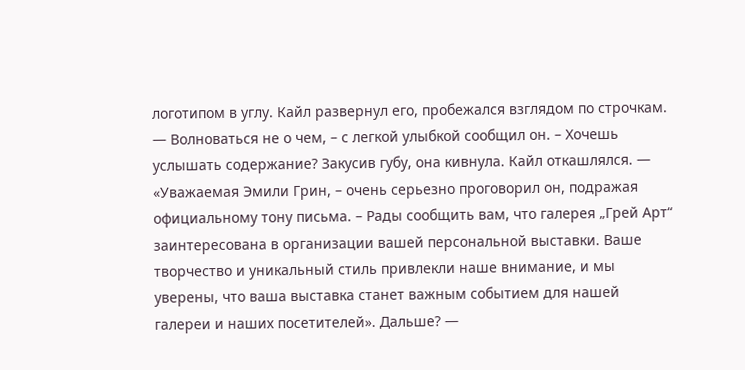логотипом в углу. Кайл развернул его, пробежался взглядом по строчкам. — Волноваться не о чем, – с легкой улыбкой сообщил он. – Хочешь услышать содержание? Закусив губу, она кивнула. Кайл откашлялся. — «Уважаемая Эмили Грин, – очень серьезно проговорил он, подражая официальному тону письма. – Рады сообщить вам, что галерея „Грей Арт“ заинтересована в организации вашей персональной выставки. Ваше творчество и уникальный стиль привлекли наше внимание, и мы уверены, что ваша выставка станет важным событием для нашей галереи и наших посетителей». Дальше? —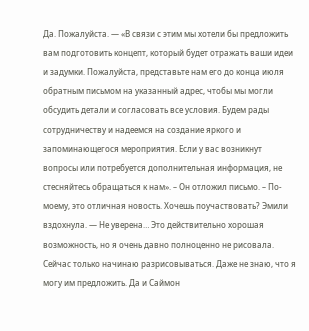Да. Пожалуйста. — «В связи с этим мы хотели бы предложить вам подготовить концепт, который будет отражать ваши идеи и задумки. Пожалуйста, представьте нам его до конца июля обратным письмом на указанный адрес, чтобы мы могли обсудить детали и согласовать все условия. Будем рады сотрудничеству и надеемся на создание яркого и запоминающегося мероприятия. Если у вас возникнут вопросы или потребуется дополнительная информация, не стесняйтесь обращаться к нам». – Он отложил письмо. – По-моему, это отличная новость. Хочешь поучаствовать? Эмили вздохнула. — Не уверена… Это действительно хорошая возможность, но я очень давно полноценно не рисовала. Сейчас только начинаю разрисовываться. Даже не знаю, что я могу им предложить. Да и Саймон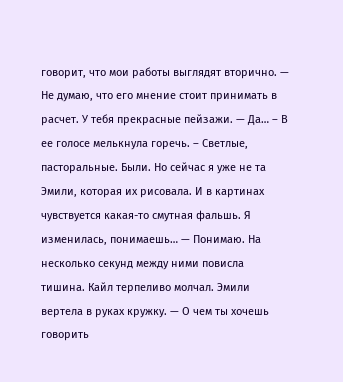говорит, что мои работы выглядят вторично. — Не думаю, что его мнение стоит принимать в расчет. У тебя прекрасные пейзажи. — Да… – В ее голосе мелькнула горечь. – Светлые, пасторальные. Были. Но сейчас я уже не та Эмили, которая их рисовала. И в картинах чувствуется какая-то смутная фальшь. Я изменилась, понимаешь… — Понимаю. На несколько секунд между ними повисла тишина. Кайл терпеливо молчал. Эмили вертела в руках кружку. — О чем ты хочешь говорить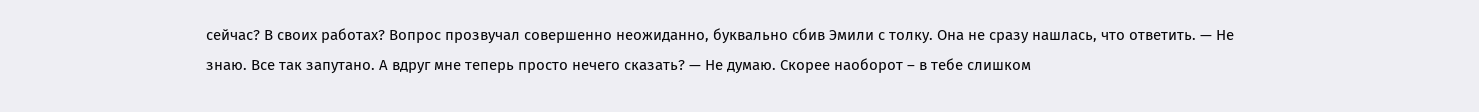сейчас? В своих работах? Вопрос прозвучал совершенно неожиданно, буквально сбив Эмили с толку. Она не сразу нашлась, что ответить. — Не знаю. Все так запутано. А вдруг мне теперь просто нечего сказать? — Не думаю. Скорее наоборот – в тебе слишком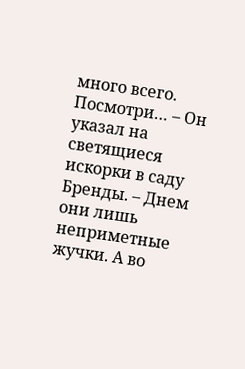много всего. Посмотри… – Он указал на светящиеся искорки в саду Бренды. – Днем они лишь неприметные жучки. А во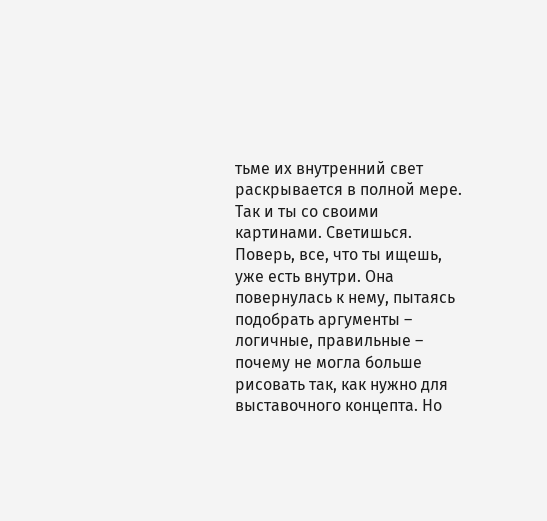тьме их внутренний свет раскрывается в полной мере. Так и ты со своими картинами. Светишься. Поверь, все, что ты ищешь, уже есть внутри. Она повернулась к нему, пытаясь подобрать аргументы – логичные, правильные – почему не могла больше рисовать так, как нужно для выставочного концепта. Но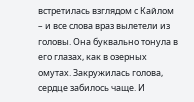встретилась взглядом с Кайлом – и все слова враз вылетели из головы. Она буквально тонула в его глазах, как в озерных омутах. Закружилась голова, сердце забилось чаще. И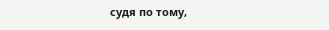судя по тому,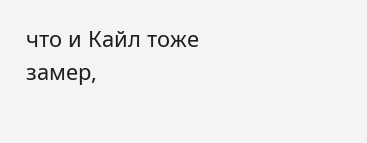что и Кайл тоже замер,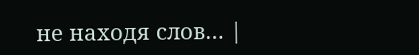не находя слов… |